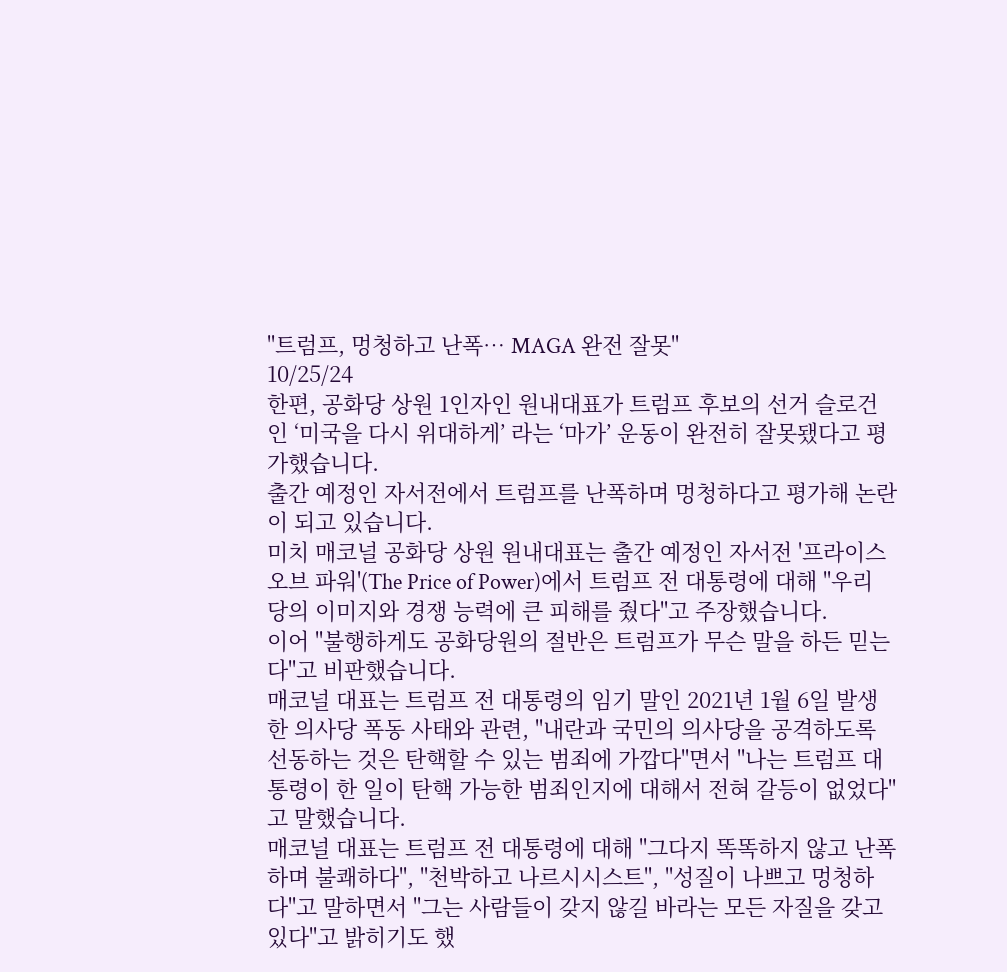"트럼프, 멍청하고 난폭… MAGA 완전 잘못"
10/25/24
한편, 공화당 상원 1인자인 원내대표가 트럼프 후보의 선거 슬로건인 ‘미국을 다시 위대하게’ 라는 ‘마가’ 운동이 완전히 잘못됐다고 평가했습니다.
출간 예정인 자서전에서 트럼프를 난폭하며 멍청하다고 평가해 논란이 되고 있습니다.
미치 매코널 공화당 상원 원내대표는 출간 예정인 자서전 '프라이스 오브 파워'(The Price of Power)에서 트럼프 전 대통령에 대해 "우리 당의 이미지와 경쟁 능력에 큰 피해를 줬다"고 주장했습니다.
이어 "불행하게도 공화당원의 절반은 트럼프가 무슨 말을 하든 믿는다"고 비판했습니다.
매코널 대표는 트럼프 전 대통령의 임기 말인 2021년 1월 6일 발생한 의사당 폭동 사태와 관련, "내란과 국민의 의사당을 공격하도록 선동하는 것은 탄핵할 수 있는 범죄에 가깝다"면서 "나는 트럼프 대통령이 한 일이 탄핵 가능한 범죄인지에 대해서 전혀 갈등이 없었다"고 말했습니다.
매코널 대표는 트럼프 전 대통령에 대해 "그다지 똑똑하지 않고 난폭하며 불쾌하다", "천박하고 나르시시스트", "성질이 나쁘고 멍청하다"고 말하면서 "그는 사람들이 갖지 않길 바라는 모든 자질을 갖고 있다"고 밝히기도 했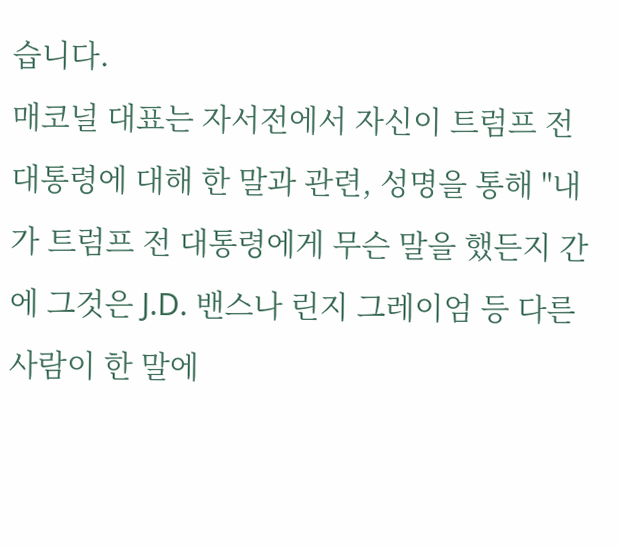습니다.
매코널 대표는 자서전에서 자신이 트럼프 전 대통령에 대해 한 말과 관련, 성명을 통해 "내가 트럼프 전 대통령에게 무슨 말을 했든지 간에 그것은 J.D. 밴스나 린지 그레이엄 등 다른 사람이 한 말에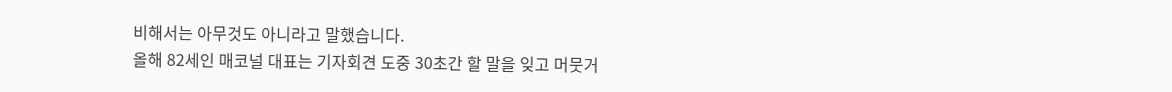비해서는 아무것도 아니라고 말했습니다.
올해 82세인 매코널 대표는 기자회견 도중 30초간 할 말을 잊고 머뭇거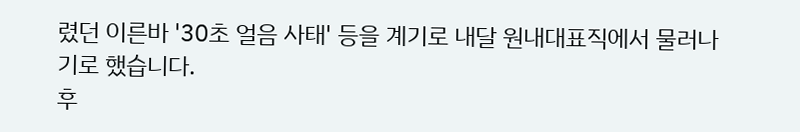렸던 이른바 '30초 얼음 사태' 등을 계기로 내달 원내대표직에서 물러나기로 했습니다.
후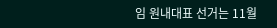임 원내대표 선거는 11월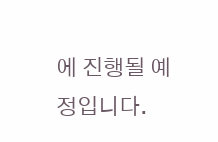에 진행될 예정입니다.